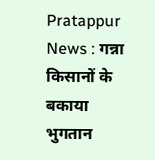Pratappur News : गन्ना किसानों के बकाया भुगतान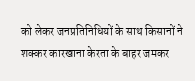को लेकर जनप्रतिनिधियों के साथ किसानों ने शक्कर कारखाना केरता के बाहर जमकर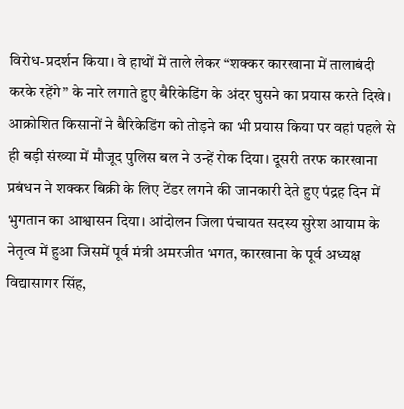विरोध-प्रदर्शन किया। वे हाथों में ताले लेकर “शक्कर कारखाना में तालाबंदी करके रहेंगे” के नारे लगाते हुए बैरिकेडिंग के अंदर घुसने का प्रयास करते दिखे। आक्रोशित किसानों ने बैरिकेडिंग को तोड़ने का भी प्रयास किया पर वहां पहले से ही बड़ी संख्या में मौजूद पुलिस बल ने उन्हें रोक दिया। दूसरी तरफ कारखाना प्रबंधन ने शक्कर बिक्री के लिए टेंडर लगने की जानकारी देते हुए पंद्रह दिन में भुगतान का आश्वासन दिया। आंदोलन जिला पंचायत सदस्य सुरेश आयाम के नेतृत्व में हुआ जिसमें पूर्व मंत्री अमरजीत भगत, कारखाना के पूर्व अध्यक्ष विद्यासागर सिंह,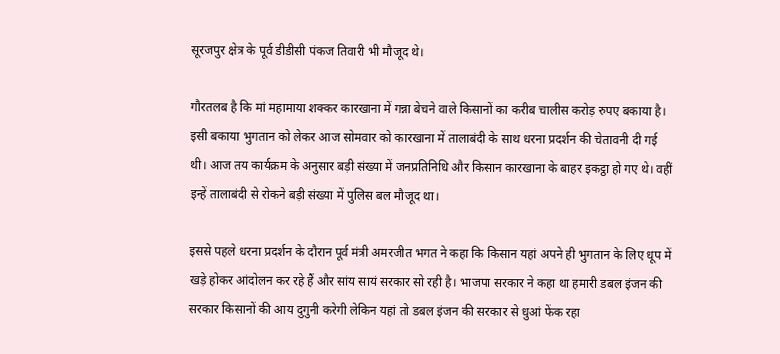सूरजपुर क्षेत्र के पूर्व डीडीसी पंकज तिवारी भी मौजूद थे।

गौरतलब है कि मां महामाया शक्कर कारखाना में गन्ना बेचने वाले किसानों का करीब चालीस करोड़ रुपए बकाया है। इसी बकाया भुगतान को लेकर आज सोमवार को कारखाना में तालाबंदी के साथ धरना प्रदर्शन की चेतावनी दी गई थी। आज तय कार्यक्रम के अनुसार बड़ी संख्या में जनप्रतिनिधि और किसान कारखाना के बाहर इकट्ठा हो गए थे। वहीं इन्हें तालाबंदी से रोकने बड़ी संख्या में पुलिस बल मौजूद था।

इससे पहले धरना प्रदर्शन के दौरान पूर्व मंत्री अमरजीत भगत ने कहा कि किसान यहां अपने ही भुगतान के लिए धूप में खड़े होकर आंदोलन कर रहे हैं और सांय सायं सरकार सो रही है। भाजपा सरकार ने कहा था हमारी डबल इंजन की सरकार किसानों की आय दुगुनी करेगी लेकिन यहां तो डबल इंजन की सरकार से धुआं फेंक रहा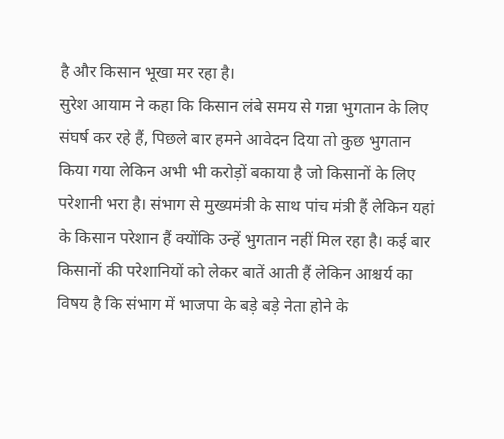है और किसान भूखा मर रहा है।
सुरेश आयाम ने कहा कि किसान लंबे समय से गन्ना भुगतान के लिए संघर्ष कर रहे हैं, पिछले बार हमने आवेदन दिया तो कुछ भुगतान किया गया लेकिन अभी भी करोड़ों बकाया है जो किसानों के लिए परेशानी भरा है। संभाग से मुख्यमंत्री के साथ पांच मंत्री हैं लेकिन यहां के किसान परेशान हैं क्योंकि उन्हें भुगतान नहीं मिल रहा है। कई बार किसानों की परेशानियों को लेकर बातें आती हैं लेकिन आश्चर्य का विषय है कि संभाग में भाजपा के बड़े बड़े नेता होने के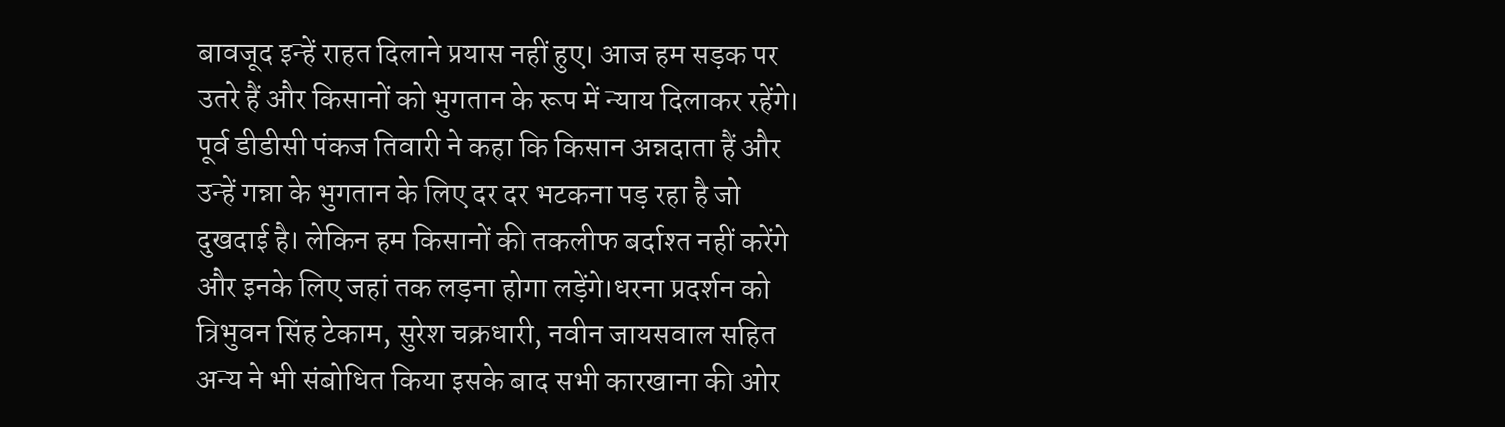बावजूद इन्हें राहत दिलाने प्रयास नहीं हुए। आज हम सड़क पर उतरे हैं और किसानों को भुगतान के रूप में न्याय दिलाकर रहेंगे।
पूर्व डीडीसी पंकज तिवारी ने कहा कि किसान अन्नदाता हैं और उन्हें गन्ना के भुगतान के लिए दर दर भटकना पड़ रहा है जो दुखदाई है। लेकिन हम किसानों की तकलीफ बर्दाश्त नहीं करेंगे और इनके लिए जहां तक लड़ना होगा लड़ेंगे।धरना प्रदर्शन को त्रिभुवन सिंह टेकाम, सुरेश चक्रधारी, नवीन जायसवाल सहित अन्य ने भी संबोधित किया इसके बाद सभी कारखाना की ओर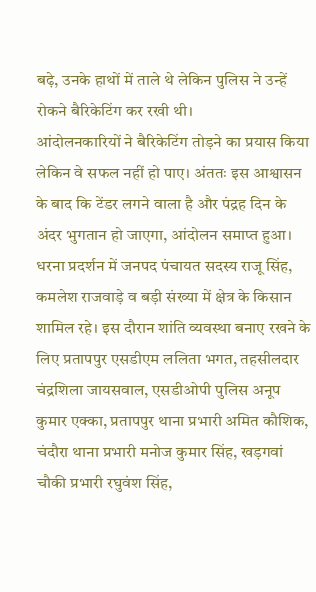बढ़े, उनके हाथों में ताले थे लेकिन पुलिस ने उन्हें रोकने बैरिकेटिंग कर रखी थी।
आंदोलनकारियों ने बैरिकेटिंग तोड़ने का प्रयास किया लेकिन वे सफल नहीं हो पाए। अंततः इस आश्वासन के बाद कि टेंडर लगने वाला है और पंद्रह दिन के अंदर भुगतान हो जाएगा, आंदोलन समाप्त हुआ। धरना प्रदर्शन में जनपद पंचायत सदस्य राजू सिंह, कमलेश राजवाड़े व बड़ी संख्या में क्षेत्र के किसान शामिल रहे। इस दौरान शांति व्यवस्था बनाए रखने के लिए प्रतापपुर एसडीएम ललिता भगत, तहसीलदार चंद्रशिला जायसवाल, एसडीओपी पुलिस अनूप कुमार एक्का, प्रतापपुर थाना प्रभारी अमित कौशिक, चंदौरा थाना प्रभारी मनोज कुमार सिंह, खड़गवां चौकी प्रभारी रघुवंश सिंह,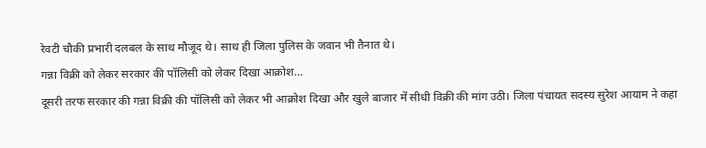रेवटी चौकी प्रभारी दलबल के साथ मौजूद थे। साथ ही जिला पुलिस के जवान भी तैनात थे।
गन्ना विक्री को लेकर सरकार की पॉलिसी को लेकर दिखा आक्रोश…
दूसरी तरफ सरकार की गन्ना विक्री की पॉलिसी को लेकर भी आक्रोश दिखा और खुले बाजार में सीधी विक्री की मांग उठी। जिला पंचायत सदस्य सुरेश आयाम ने कहा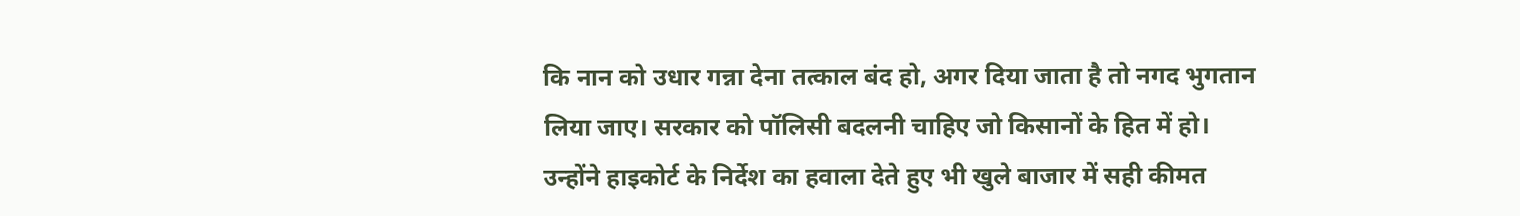कि नान को उधार गन्ना देना तत्काल बंद हो, अगर दिया जाता है तो नगद भुगतान लिया जाए। सरकार को पॉलिसी बदलनी चाहिए जो किसानों के हित में हो। उन्होंने हाइकोर्ट के निर्देश का हवाला देते हुए भी खुले बाजार में सही कीमत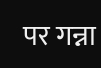पर गन्ना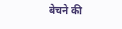बेचने की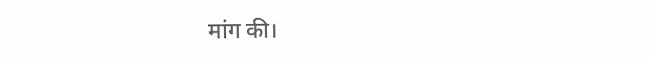मांग की।